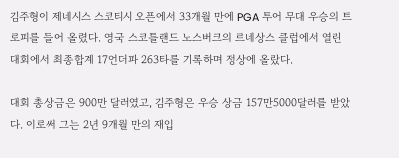김주형이 제네시스 스코티시 오픈에서 33개월 만에 PGA 투어 무대 우승의 트로피를 들어 올렸다. 영국 스코틀랜드 노스버크의 르네상스 클럽에서 열린 대회에서 최종합계 17언더파 263타를 기록하며 정상에 올랐다.

대회 총상금은 900만 달러였고, 김주형은 우승 상금 157만5000달러를 받았다. 이로써 그는 2년 9개월 만의 재입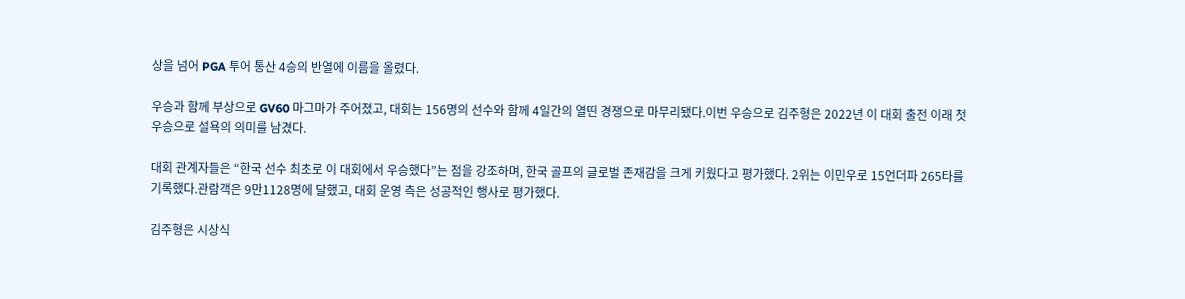상을 넘어 PGA 투어 통산 4승의 반열에 이름을 올렸다.

우승과 함께 부상으로 GV60 마그마가 주어졌고, 대회는 156명의 선수와 함께 4일간의 열띤 경쟁으로 마무리됐다.이번 우승으로 김주형은 2022년 이 대회 출전 이래 첫 우승으로 설욕의 의미를 남겼다.

대회 관계자들은 “한국 선수 최초로 이 대회에서 우승했다”는 점을 강조하며, 한국 골프의 글로벌 존재감을 크게 키웠다고 평가했다. 2위는 이민우로 15언더파 265타를 기록했다.관람객은 9만1128명에 달했고, 대회 운영 측은 성공적인 행사로 평가했다.

김주형은 시상식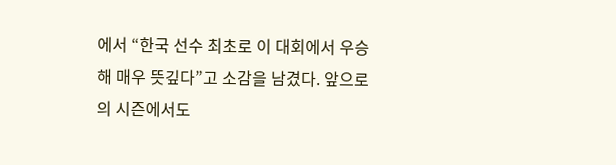에서 “한국 선수 최초로 이 대회에서 우승해 매우 뜻깊다”고 소감을 남겼다. 앞으로의 시즌에서도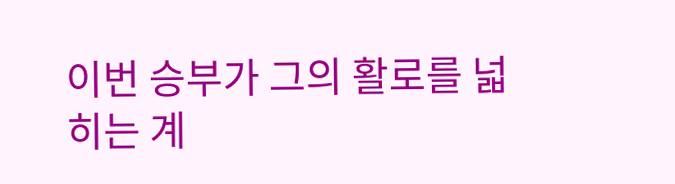이번 승부가 그의 활로를 넓히는 계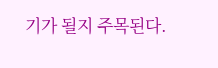기가 될지 주목된다.